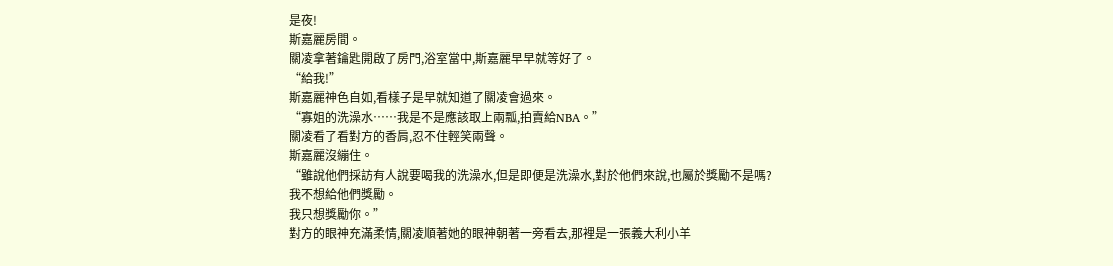是夜!
斯嘉麗房間。
關凌拿著鑰匙開啟了房門,浴室當中,斯嘉麗早早就等好了。
“給我!”
斯嘉麗神色自如,看樣子是早就知道了關凌會過來。
“寡姐的洗澡水……我是不是應該取上兩瓢,拍賣給NBA。”
關凌看了看對方的香肩,忍不住輕笑兩聲。
斯嘉麗沒繃住。
“雖說他們採訪有人說要喝我的洗澡水,但是即便是洗澡水,對於他們來說,也屬於獎勵不是嗎?
我不想給他們獎勵。
我只想獎勵你。”
對方的眼神充滿柔情,關凌順著她的眼神朝著一旁看去,那裡是一張義大利小羊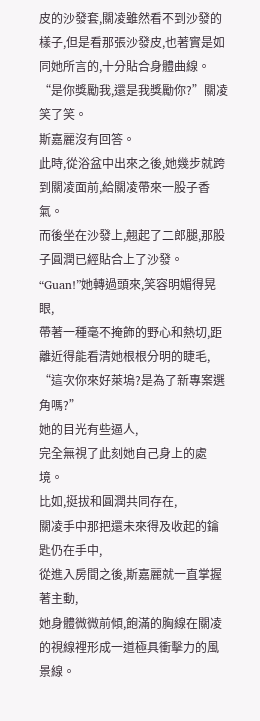皮的沙發套,關凌雖然看不到沙發的樣子,但是看那張沙發皮,也著實是如同她所言的,十分貼合身體曲線。
“是你獎勵我,還是我獎勵你?”關凌笑了笑。
斯嘉麗沒有回答。
此時,從浴盆中出來之後,她幾步就跨到關凌面前,給關凌帶來一股子香氣。
而後坐在沙發上,翹起了二郎腿,那股子圓潤已經貼合上了沙發。
“Guan!”她轉過頭來,笑容明媚得晃眼,
帶著一種毫不掩飾的野心和熱切,距離近得能看清她根根分明的睫毛,
“這次你來好萊塢?是為了新專案選角嗎?”
她的目光有些逼人,
完全無視了此刻她自己身上的處境。
比如,挺拔和圓潤共同存在,
關凌手中那把還未來得及收起的鑰匙仍在手中,
從進入房間之後,斯嘉麗就一直掌握著主動,
她身體微微前傾,飽滿的胸線在關凌的視線裡形成一道極具衝擊力的風景線。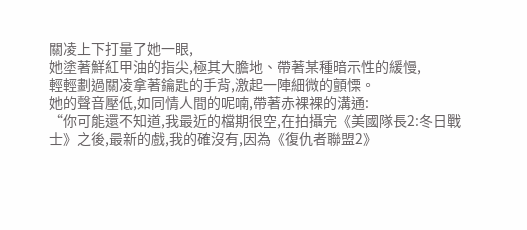關凌上下打量了她一眼,
她塗著鮮紅甲油的指尖,極其大膽地、帶著某種暗示性的緩慢,
輕輕劃過關凌拿著鑰匙的手背,激起一陣細微的顫慄。
她的聲音壓低,如同情人間的呢喃,帶著赤裸裸的溝通:
“你可能還不知道,我最近的檔期很空,在拍攝完《美國隊長2:冬日戰士》之後,最新的戲,我的確沒有,因為《復仇者聯盟2》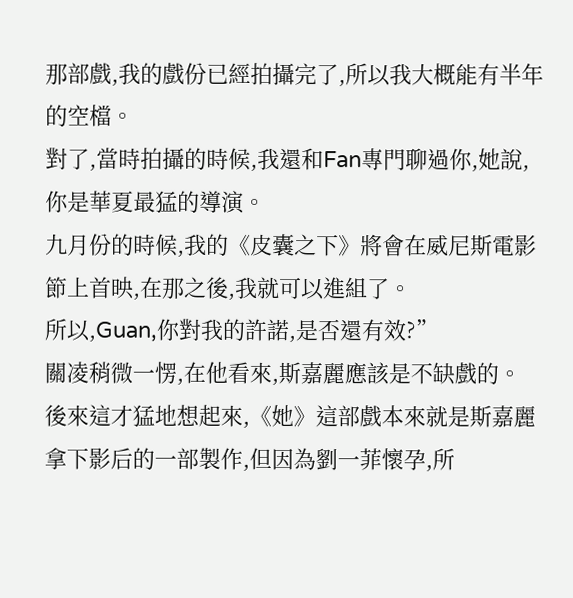那部戲,我的戲份已經拍攝完了,所以我大概能有半年的空檔。
對了,當時拍攝的時候,我還和Fan專門聊過你,她說,你是華夏最猛的導演。
九月份的時候,我的《皮囊之下》將會在威尼斯電影節上首映,在那之後,我就可以進組了。
所以,Guan,你對我的許諾,是否還有效?”
關凌稍微一愣,在他看來,斯嘉麗應該是不缺戲的。
後來這才猛地想起來,《她》這部戲本來就是斯嘉麗拿下影后的一部製作,但因為劉一菲懷孕,所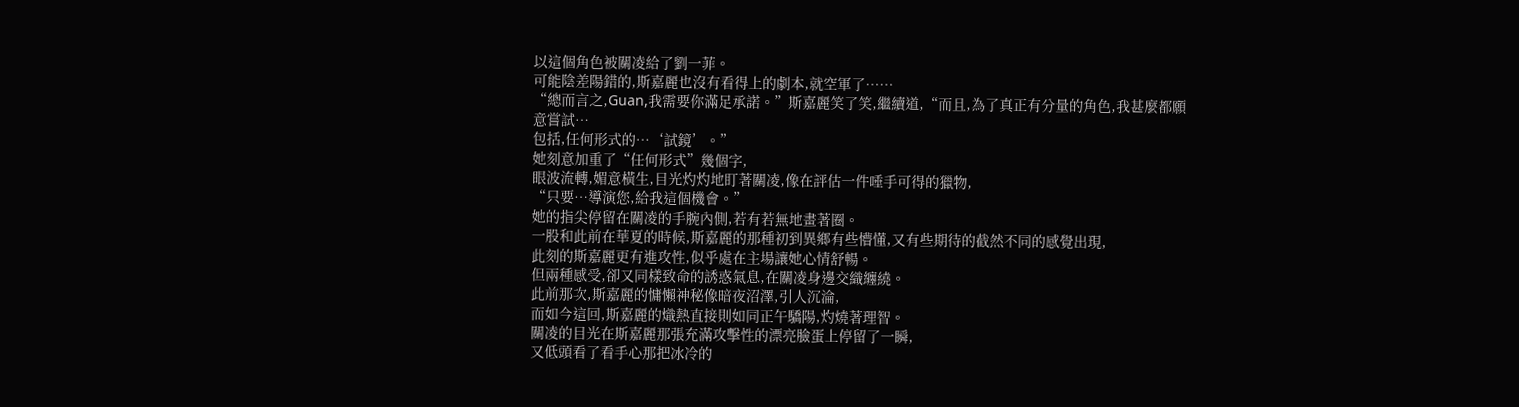以這個角色被關凌給了劉一菲。
可能陰差陽錯的,斯嘉麗也沒有看得上的劇本,就空軍了……
“總而言之,Guan,我需要你滿足承諾。”斯嘉麗笑了笑,繼續道,“而且,為了真正有分量的角色,我甚麼都願意嘗試…
包括,任何形式的…‘試鏡’。”
她刻意加重了“任何形式”幾個字,
眼波流轉,媚意橫生,目光灼灼地盯著關凌,像在評估一件唾手可得的獵物,
“只要…導演您,給我這個機會。”
她的指尖停留在關凌的手腕內側,若有若無地畫著圈。
一股和此前在華夏的時候,斯嘉麗的那種初到異鄉有些懵懂,又有些期待的截然不同的感覺出現,
此刻的斯嘉麗更有進攻性,似乎處在主場讓她心情舒暢。
但兩種感受,卻又同樣致命的誘惑氣息,在關凌身邊交織纏繞。
此前那次,斯嘉麗的慵懶神秘像暗夜沼澤,引人沉淪,
而如今這回,斯嘉麗的熾熱直接則如同正午驕陽,灼燒著理智。
關凌的目光在斯嘉麗那張充滿攻擊性的漂亮臉蛋上停留了一瞬,
又低頭看了看手心那把冰冷的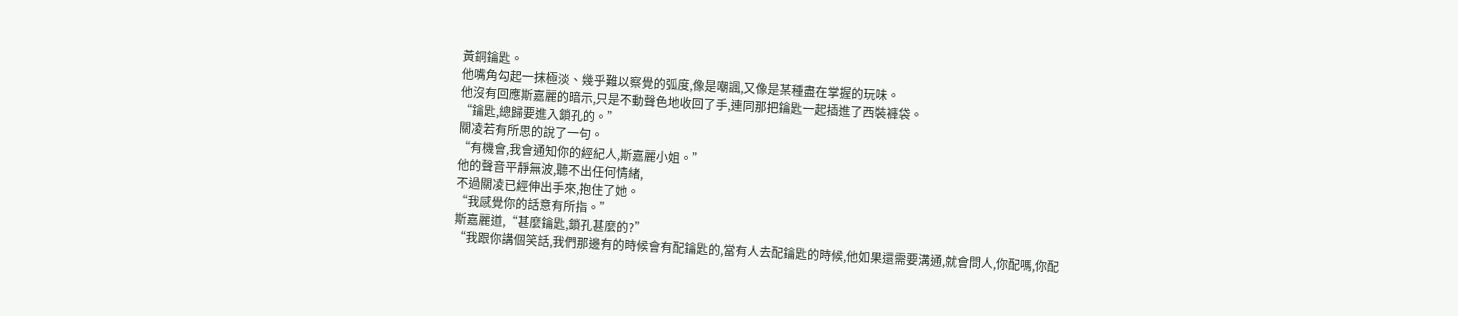黃銅鑰匙。
他嘴角勾起一抹極淡、幾乎難以察覺的弧度,像是嘲諷,又像是某種盡在掌握的玩味。
他沒有回應斯嘉麗的暗示,只是不動聲色地收回了手,連同那把鑰匙一起插進了西裝褲袋。
“鑰匙,總歸要進入鎖孔的。”
關凌若有所思的說了一句。
“有機會,我會通知你的經紀人,斯嘉麗小姐。”
他的聲音平靜無波,聽不出任何情緒,
不過關凌已經伸出手來,抱住了她。
“我感覺你的話意有所指。”
斯嘉麗道,“甚麼鑰匙,鎖孔甚麼的?”
“我跟你講個笑話,我們那邊有的時候會有配鑰匙的,當有人去配鑰匙的時候,他如果還需要溝通,就會問人,你配嗎,你配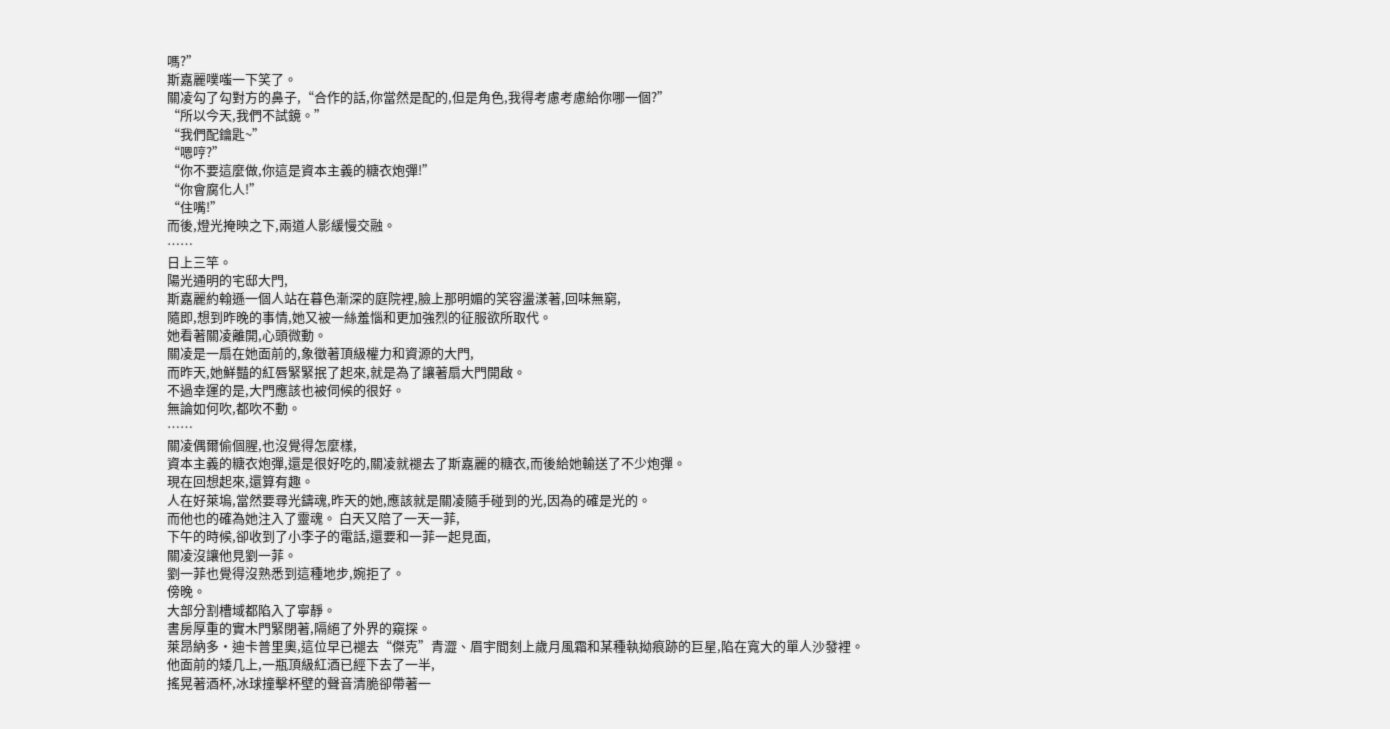嗎?”
斯嘉麗噗嗤一下笑了。
關凌勾了勾對方的鼻子,“合作的話,你當然是配的,但是角色,我得考慮考慮給你哪一個?”
“所以今天,我們不試鏡。”
“我們配鑰匙~”
“嗯哼?”
“你不要這麼做,你這是資本主義的糖衣炮彈!”
“你會腐化人!”
“住嘴!”
而後,燈光掩映之下,兩道人影緩慢交融。
……
日上三竿。
陽光通明的宅邸大門,
斯嘉麗約翰遜一個人站在暮色漸深的庭院裡,臉上那明媚的笑容盪漾著,回味無窮,
隨即,想到昨晚的事情,她又被一絲羞惱和更加強烈的征服欲所取代。
她看著關凌離開,心頭微動。
關凌是一扇在她面前的,象徵著頂級權力和資源的大門,
而昨天,她鮮豔的紅唇緊緊抿了起來,就是為了讓著扇大門開啟。
不過幸運的是,大門應該也被伺候的很好。
無論如何吹,都吹不動。
……
關凌偶爾偷個腥,也沒覺得怎麼樣,
資本主義的糖衣炮彈,還是很好吃的,關凌就褪去了斯嘉麗的糖衣,而後給她輸送了不少炮彈。
現在回想起來,還算有趣。
人在好萊塢,當然要尋光鑄魂,昨天的她,應該就是關凌隨手碰到的光,因為的確是光的。
而他也的確為她注入了靈魂。 白天又陪了一天一菲,
下午的時候,卻收到了小李子的電話,還要和一菲一起見面,
關凌沒讓他見劉一菲。
劉一菲也覺得沒熟悉到這種地步,婉拒了。
傍晚。
大部分割槽域都陷入了寧靜。
書房厚重的實木門緊閉著,隔絕了外界的窺探。
萊昂納多·迪卡普里奧,這位早已褪去“傑克”青澀、眉宇間刻上歲月風霜和某種執拗痕跡的巨星,陷在寬大的單人沙發裡。
他面前的矮几上,一瓶頂級紅酒已經下去了一半,
搖晃著酒杯,冰球撞擊杯壁的聲音清脆卻帶著一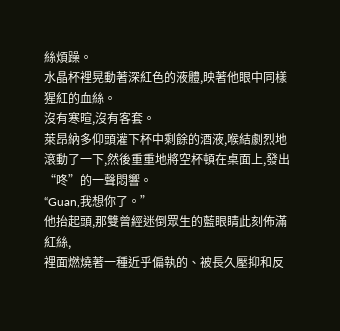絲煩躁。
水晶杯裡晃動著深紅色的液體,映著他眼中同樣猩紅的血絲。
沒有寒暄,沒有客套。
萊昂納多仰頭灌下杯中剩餘的酒液,喉結劇烈地滾動了一下,然後重重地將空杯頓在桌面上,發出“咚”的一聲悶響。
“Guan,我想你了。”
他抬起頭,那雙曾經迷倒眾生的藍眼睛此刻佈滿紅絲,
裡面燃燒著一種近乎偏執的、被長久壓抑和反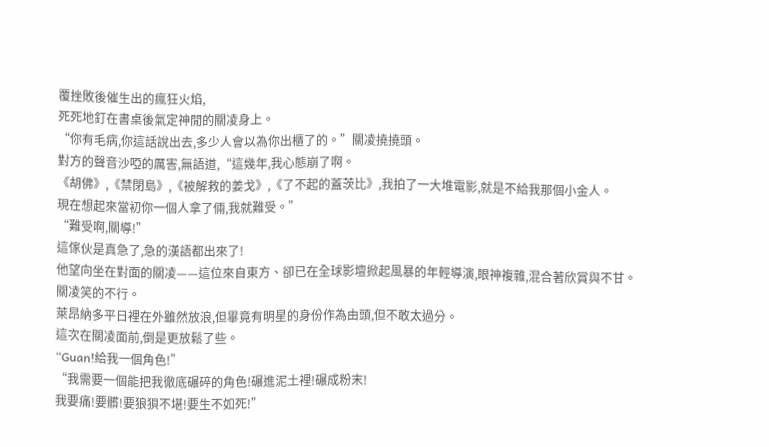覆挫敗後催生出的瘋狂火焰,
死死地釘在書桌後氣定神閒的關凌身上。
“你有毛病,你這話說出去,多少人會以為你出櫃了的。”關凌撓撓頭。
對方的聲音沙啞的厲害,無語道,“這幾年,我心態崩了啊。
《胡佛》,《禁閉島》,《被解救的姜戈》,《了不起的蓋茨比》,我拍了一大堆電影,就是不給我那個小金人。
現在想起來當初你一個人拿了倆,我就難受。”
“難受啊,關導!”
這傢伙是真急了,急的漢語都出來了!
他望向坐在對面的關凌——這位來自東方、卻已在全球影壇掀起風暴的年輕導演,眼神複雜,混合著欣賞與不甘。
關凌笑的不行。
萊昂納多平日裡在外雖然放浪,但畢竟有明星的身份作為由頭,但不敢太過分。
這次在關凌面前,倒是更放鬆了些。
“Guan!給我一個角色!”
“我需要一個能把我徹底碾碎的角色!碾進泥土裡!碾成粉末!
我要痛!要髒!要狼狽不堪!要生不如死!”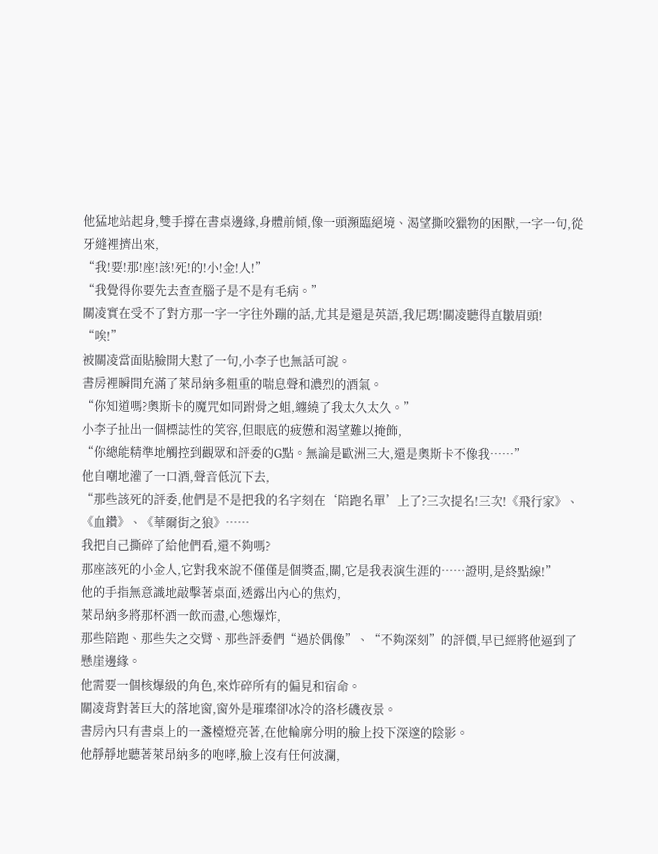他猛地站起身,雙手撐在書桌邊緣,身體前傾,像一頭瀕臨絕境、渴望撕咬獵物的困獸,一字一句,從牙縫裡擠出來,
“我!要!那!座!該!死!的!小!金!人!”
“我覺得你要先去查查腦子是不是有毛病。”
關凌實在受不了對方那一字一字往外蹦的話,尤其是還是英語,我尼瑪!關凌聽得直皺眉頭!
“唉!”
被關凌當面貼臉開大懟了一句,小李子也無話可說。
書房裡瞬間充滿了萊昂納多粗重的喘息聲和濃烈的酒氣。
“你知道嗎?奧斯卡的魔咒如同跗骨之蛆,纏繞了我太久太久。”
小李子扯出一個標誌性的笑容,但眼底的疲憊和渴望難以掩飾,
“你總能精準地觸控到觀眾和評委的G點。無論是歐洲三大,還是奧斯卡不像我……”
他自嘲地灌了一口酒,聲音低沉下去,
“那些該死的評委,他們是不是把我的名字刻在‘陪跑名單’上了?三次提名!三次!《飛行家》、《血鑽》、《華爾街之狼》……
我把自己撕碎了給他們看,還不夠嗎?
那座該死的小金人,它對我來說不僅僅是個獎盃,關,它是我表演生涯的……證明,是終點線!”
他的手指無意識地敲擊著桌面,透露出內心的焦灼,
萊昂納多將那杯酒一飲而盡,心態爆炸,
那些陪跑、那些失之交臂、那些評委們“過於偶像”、“不夠深刻”的評價,早已經將他逼到了懸崖邊緣。
他需要一個核爆級的角色,來炸碎所有的偏見和宿命。
關凌背對著巨大的落地窗,窗外是璀璨卻冰冷的洛杉磯夜景。
書房內只有書桌上的一盞檯燈亮著,在他輪廓分明的臉上投下深邃的陰影。
他靜靜地聽著萊昂納多的咆哮,臉上沒有任何波瀾,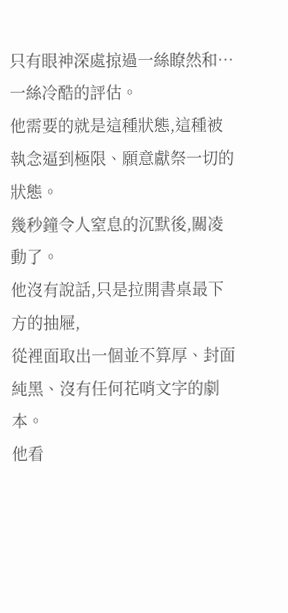只有眼神深處掠過一絲瞭然和…一絲冷酷的評估。
他需要的就是這種狀態,這種被執念逼到極限、願意獻祭一切的狀態。
幾秒鐘令人窒息的沉默後,關凌動了。
他沒有說話,只是拉開書桌最下方的抽屜,
從裡面取出一個並不算厚、封面純黑、沒有任何花哨文字的劇本。
他看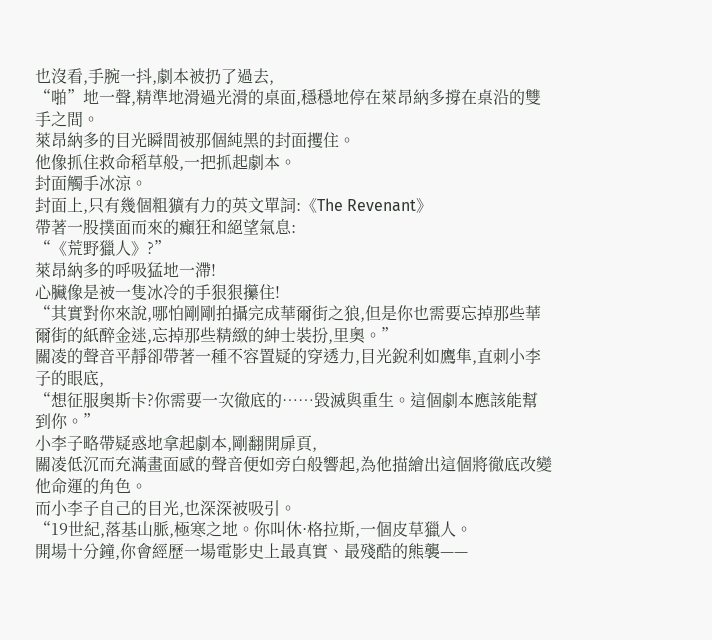也沒看,手腕一抖,劇本被扔了過去,
“啪”地一聲,精準地滑過光滑的桌面,穩穩地停在萊昂納多撐在桌沿的雙手之間。
萊昂納多的目光瞬間被那個純黑的封面攫住。
他像抓住救命稻草般,一把抓起劇本。
封面觸手冰涼。
封面上,只有幾個粗獷有力的英文單詞:《The Revenant》
帶著一股撲面而來的癲狂和絕望氣息:
“《荒野獵人》?”
萊昂納多的呼吸猛地一滯!
心臟像是被一隻冰冷的手狠狠攥住!
“其實對你來說,哪怕剛剛拍攝完成華爾街之狼,但是你也需要忘掉那些華爾街的紙醉金迷,忘掉那些精緻的紳士裝扮,里奧。”
關凌的聲音平靜卻帶著一種不容置疑的穿透力,目光銳利如鷹隼,直刺小李子的眼底,
“想征服奧斯卡?你需要一次徹底的……毀滅與重生。這個劇本應該能幫到你。”
小李子略帶疑惑地拿起劇本,剛翻開扉頁,
關凌低沉而充滿畫面感的聲音便如旁白般響起,為他描繪出這個將徹底改變他命運的角色。
而小李子自己的目光,也深深被吸引。
“19世紀,落基山脈,極寒之地。你叫休·格拉斯,一個皮草獵人。
開場十分鐘,你會經歷一場電影史上最真實、最殘酷的熊襲——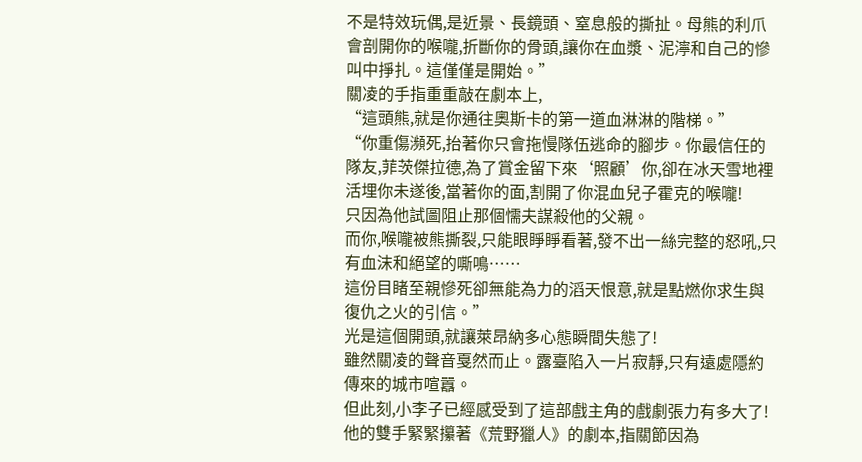不是特效玩偶,是近景、長鏡頭、窒息般的撕扯。母熊的利爪會剖開你的喉嚨,折斷你的骨頭,讓你在血漿、泥濘和自己的慘叫中掙扎。這僅僅是開始。”
關凌的手指重重敲在劇本上,
“這頭熊,就是你通往奧斯卡的第一道血淋淋的階梯。”
“你重傷瀕死,抬著你只會拖慢隊伍逃命的腳步。你最信任的隊友,菲茨傑拉德,為了賞金留下來‘照顧’你,卻在冰天雪地裡活埋你未遂後,當著你的面,割開了你混血兒子霍克的喉嚨!
只因為他試圖阻止那個懦夫謀殺他的父親。
而你,喉嚨被熊撕裂,只能眼睜睜看著,發不出一絲完整的怒吼,只有血沫和絕望的嘶鳴……
這份目睹至親慘死卻無能為力的滔天恨意,就是點燃你求生與復仇之火的引信。”
光是這個開頭,就讓萊昂納多心態瞬間失態了!
雖然關凌的聲音戛然而止。露臺陷入一片寂靜,只有遠處隱約傳來的城市喧囂。
但此刻,小李子已經感受到了這部戲主角的戲劇張力有多大了!
他的雙手緊緊攥著《荒野獵人》的劇本,指關節因為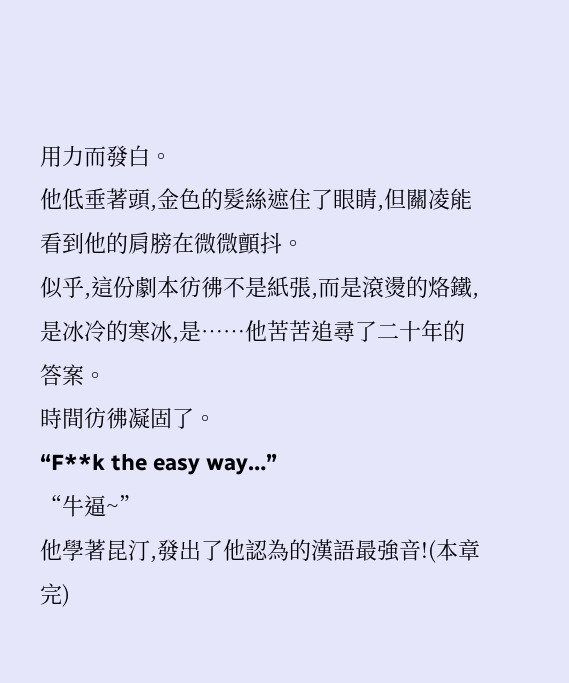用力而發白。
他低垂著頭,金色的髮絲遮住了眼睛,但關凌能看到他的肩膀在微微顫抖。
似乎,這份劇本彷彿不是紙張,而是滾燙的烙鐵,是冰冷的寒冰,是……他苦苦追尋了二十年的答案。
時間彷彿凝固了。
“F**k the easy way…”
“牛逼~”
他學著昆汀,發出了他認為的漢語最強音!(本章完)